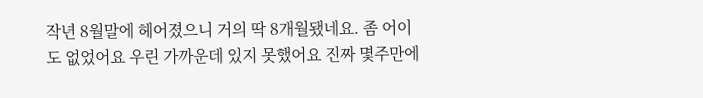작년 8월말에 헤어졌으니 거의 딱 8개월됐네요. 좀 어이도 없었어요 우린 가까운데 있지 못했어요 진짜 몇주만에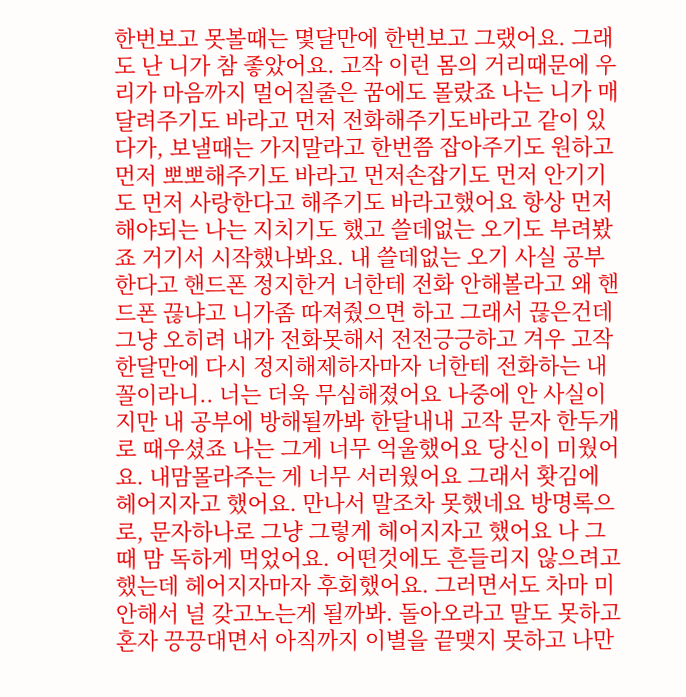한번보고 못볼때는 몇달만에 한번보고 그랬어요. 그래도 난 니가 참 좋았어요. 고작 이런 몸의 거리때문에 우리가 마음까지 멀어질줄은 꿈에도 몰랐죠 나는 니가 매달려주기도 바라고 먼저 전화해주기도바라고 같이 있다가, 보낼때는 가지말라고 한번쯤 잡아주기도 원하고 먼저 뽀뽀해주기도 바라고 먼저손잡기도 먼저 안기기도 먼저 사랑한다고 해주기도 바라고했어요 항상 먼저해야되는 나는 지치기도 했고 쓸데없는 오기도 부려봤죠 거기서 시작했나봐요. 내 쓸데없는 오기 사실 공부한다고 핸드폰 정지한거 너한테 전화 안해볼라고 왜 핸드폰 끊냐고 니가좀 따져줬으면 하고 그래서 끊은건데 그냥 오히려 내가 전화못해서 전전긍긍하고 겨우 고작 한달만에 다시 정지해제하자마자 너한테 전화하는 내 꼴이라니.. 너는 더욱 무심해졌어요 나중에 안 사실이지만 내 공부에 방해될까봐 한달내내 고작 문자 한두개로 때우셨죠 나는 그게 너무 억울했어요 당신이 미웠어요. 내맘몰라주는 게 너무 서러웠어요 그래서 홧김에 헤어지자고 했어요. 만나서 말조차 못했네요 방명록으로, 문자하나로 그냥 그렇게 헤어지자고 했어요 나 그때 맘 독하게 먹었어요. 어떤것에도 흔들리지 않으려고 했는데 헤어지자마자 후회했어요. 그러면서도 차마 미안해서 널 갖고노는게 될까봐. 돌아오라고 말도 못하고 혼자 끙끙대면서 아직까지 이별을 끝맺지 못하고 나만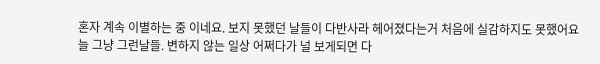혼자 계속 이별하는 중 이네요. 보지 못했던 날들이 다반사라 헤어졌다는거 처음에 실감하지도 못했어요 늘 그냥 그런날들. 변하지 않는 일상 어쩌다가 널 보게되면 다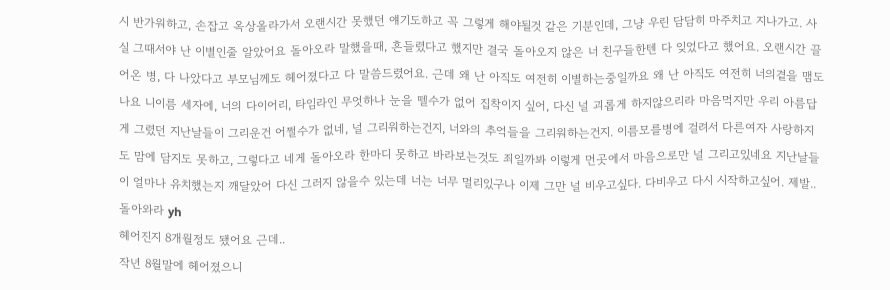시 반가워하고, 손잡고 옥상올라가서 오랜시간 못했던 얘기도하고 꼭 그렇게 해야될것 같은 기분인데, 그냥 우린 담담히 마주치고 지나가고. 사실 그때서야 난 이별인줄 알았어요 돌아오라 말했을때, 흔들렸다고 했지만 결국 돌아오지 않은 너 친구들한텐 다 잊었다고 했어요. 오랜시간 끌어온 병, 다 나았다고 부모님께도 헤어졌다고 다 말씀드렸어요. 근데 왜 난 아직도 여전히 이별하는중일까요 왜 난 아직도 여전히 너의곁을 맴도나요 니이름 세자에, 너의 다이어리, 타임라인 무엇하나 눈을 뗄수가 없어 집착이지 싶어, 다신 널 괴롭게 하지않으리라 마음먹지만 우리 아름답게 그렸던 지난날들이 그리운건 어쩔수가 없네, 널 그리워하는건지, 너와의 추억들을 그리워하는건지. 이름모를병에 걸려서 다른여자 사랑하지도 맘에 담지도 못하고, 그렇다고 네게 돌아오라 한마디 못하고 바라보는것도 죄일까봐 이렇게 먼곳에서 마음으로만 널 그리고있네요 지난날들이 얼마나 유치했는지 깨달았어 다신 그러지 않을수 있는데 너는 너무 멀리있구나 이제 그만 널 비우고싶다. 다비우고 다시 시작하고싶어. 제발.. 돌아와라 yh
헤어진지 8개월정도 됐어요 근데..
작년 8월말에 헤어졌으니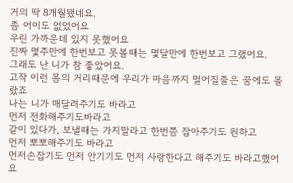거의 딱 8개월됐네요.
좀 어이도 없었어요
우린 가까운데 있지 못했어요
진짜 몇주만에 한번보고 못볼때는 몇달만에 한번보고 그랬어요.
그래도 난 니가 참 좋았어요.
고작 이런 몸의 거리때문에 우리가 마음까지 멀어질줄은 꿈에도 몰랐죠
나는 니가 매달려주기도 바라고
먼저 전화해주기도바라고
같이 있다가, 보낼때는 가지말라고 한번쯤 잡아주기도 원하고
먼저 뽀뽀해주기도 바라고
먼저손잡기도 먼저 안기기도 먼저 사랑한다고 해주기도 바라고했어요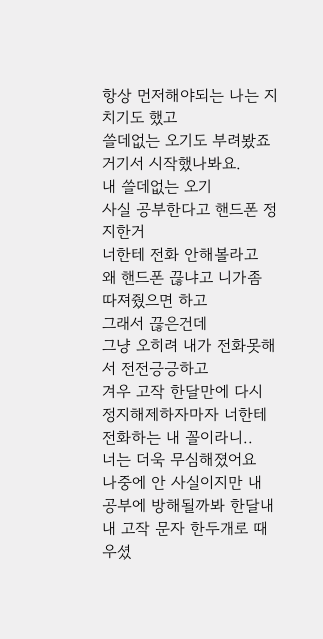항상 먼저해야되는 나는 지치기도 했고
쓸데없는 오기도 부려봤죠
거기서 시작했나봐요.
내 쓸데없는 오기
사실 공부한다고 핸드폰 정지한거
너한테 전화 안해볼라고
왜 핸드폰 끊냐고 니가좀 따져줬으면 하고
그래서 끊은건데
그냥 오히려 내가 전화못해서 전전긍긍하고
겨우 고작 한달만에 다시 정지해제하자마자 너한테 전화하는 내 꼴이라니..
너는 더욱 무심해졌어요
나중에 안 사실이지만 내 공부에 방해될까봐 한달내내 고작 문자 한두개로 때우셨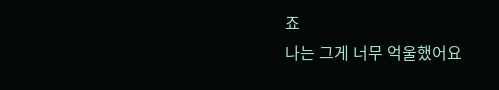죠
나는 그게 너무 억울했어요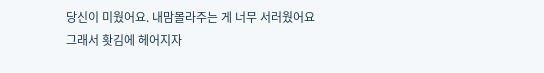당신이 미웠어요. 내맘몰라주는 게 너무 서러웠어요
그래서 홧김에 헤어지자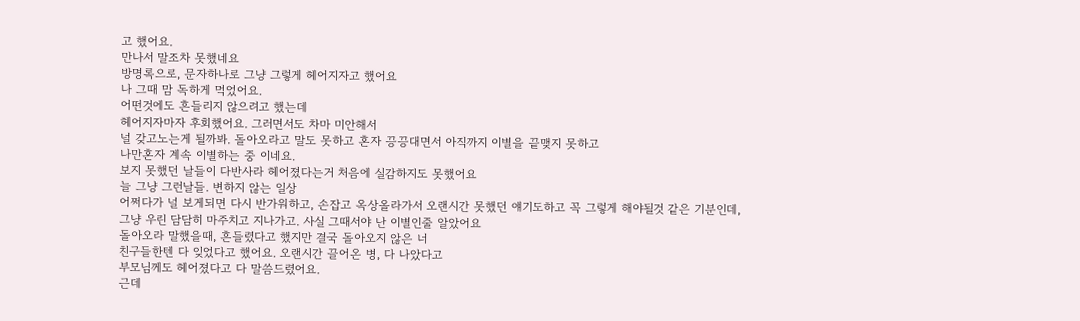고 했어요.
만나서 말조차 못했네요
방명록으로, 문자하나로 그냥 그렇게 헤어지자고 했어요
나 그때 맘 독하게 먹었어요.
어떤것에도 흔들리지 않으려고 했는데
헤어지자마자 후회했어요. 그러면서도 차마 미안해서
널 갖고노는게 될까봐. 돌아오라고 말도 못하고 혼자 끙끙대면서 아직까지 이별을 끝맺지 못하고
나만혼자 계속 이별하는 중 이네요.
보지 못했던 날들이 다반사라 헤어졌다는거 처음에 실감하지도 못했어요
늘 그냥 그런날들. 변하지 않는 일상
어쩌다가 널 보게되면 다시 반가워하고, 손잡고 옥상올라가서 오랜시간 못했던 얘기도하고 꼭 그렇게 해야될것 같은 기분인데,
그냥 우린 담담히 마주치고 지나가고. 사실 그때서야 난 이별인줄 알았어요
돌아오라 말했을때, 흔들렸다고 했지만 결국 돌아오지 않은 너
친구들한텐 다 잊었다고 했어요. 오랜시간 끌어온 병, 다 나았다고
부모님께도 헤어졌다고 다 말씀드렸어요.
근데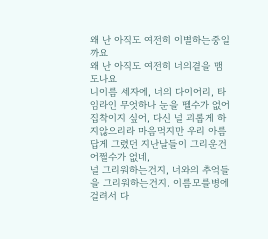왜 난 아직도 여전히 이별하는중일까요
왜 난 아직도 여전히 너의곁을 맴도나요
니이름 세자에, 너의 다이어리, 타임라인 무엇하나 눈을 뗄수가 없어
집착이지 싶어, 다신 널 괴롭게 하지않으리라 마음먹지만 우리 아름답게 그렸던 지난날들이 그리운건 어쩔수가 없네,
널 그리워하는건지, 너와의 추억들을 그리워하는건지. 이름모를병에 걸려서 다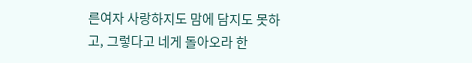른여자 사랑하지도 맘에 담지도 못하고, 그렇다고 네게 돌아오라 한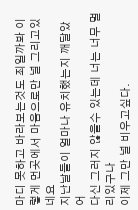마디 못하고 바라보는것도 죄일까봐 이렇게 먼곳에서 마음으로만 널 그리고있네요
지난날들이 얼마나 유치했는지 깨달았어
다신 그러지 않을수 있는데 너는 너무 멀리있구나
이제 그만 널 비우고싶다.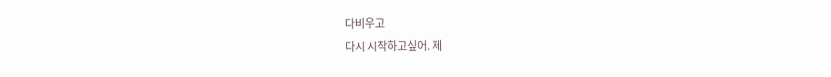다비우고
다시 시작하고싶어. 제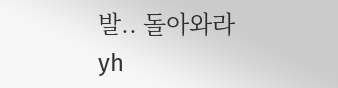발.. 돌아와라
yh